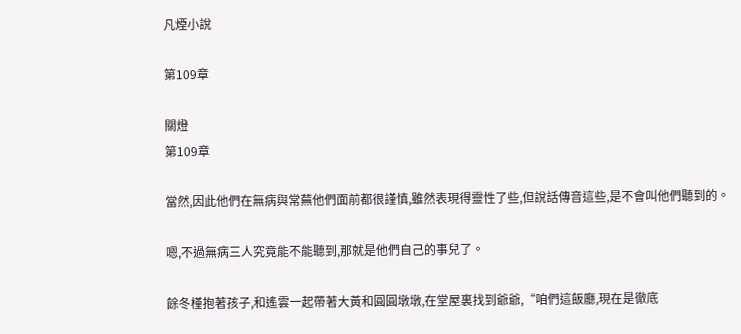凡煙小說

第109章

關燈
第109章

當然,因此他們在無病與常蕪他們面前都很謹慎,雖然表現得靈性了些,但說話傳音這些,是不會叫他們聽到的。

嗯,不過無病三人究竟能不能聽到,那就是他們自己的事兒了。

餘冬槿抱著孩子,和遙雲一起帶著大黃和圓圓墩墩,在堂屋裏找到爺爺,“咱們這飯廳,現在是徹底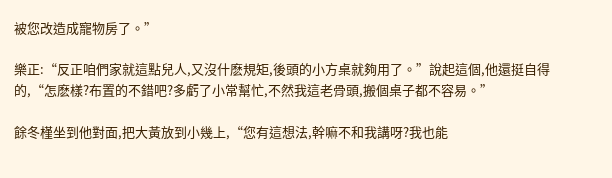被您改造成寵物房了。”

樂正:“反正咱們家就這點兒人,又沒什麽規矩,後頭的小方桌就夠用了。”說起這個,他還挺自得的,“怎麽樣?布置的不錯吧?多虧了小常幫忙,不然我這老骨頭,搬個桌子都不容易。”

餘冬槿坐到他對面,把大黃放到小幾上,“您有這想法,幹嘛不和我講呀?我也能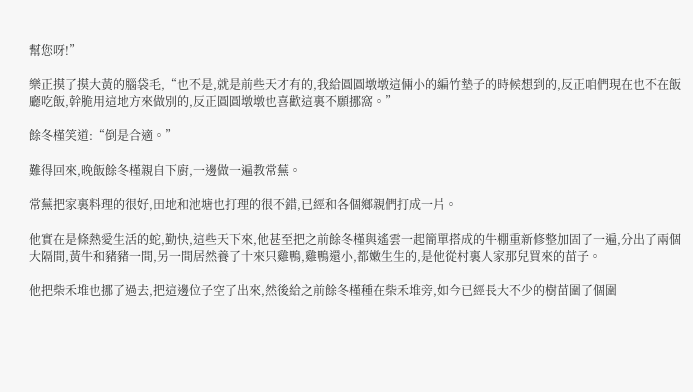幫您呀!”

樂正摸了摸大黃的腦袋毛,“也不是,就是前些天才有的,我給圓圓墩墩這倆小的編竹墊子的時候想到的,反正咱們現在也不在飯廳吃飯,幹脆用這地方來做別的,反正圓圓墩墩也喜歡這裏不願挪窩。”

餘冬槿笑道:“倒是合適。”

難得回來,晚飯餘冬槿親自下廚,一邊做一遍教常蕪。

常蕪把家裏料理的很好,田地和池塘也打理的很不錯,已經和各個鄉親們打成一片。

他實在是條熱愛生活的蛇,勤快,這些天下來,他甚至把之前餘冬槿與遙雲一起簡單搭成的牛棚重新修整加固了一遍,分出了兩個大隔間,黃牛和豬豬一間,另一間居然養了十來只雞鴨,雞鴨還小,都嫩生生的,是他從村裏人家那兒買來的苗子。

他把柴禾堆也挪了過去,把這邊位子空了出來,然後給之前餘冬槿種在柴禾堆旁,如今已經長大不少的樹苗圍了個圍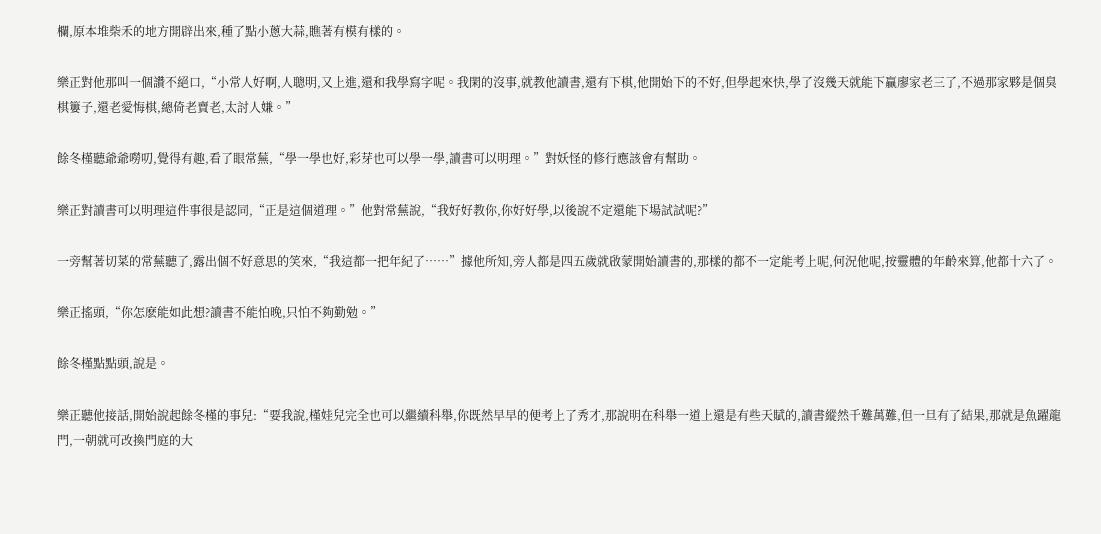欄,原本堆柴禾的地方開辟出來,種了點小蔥大蒜,瞧著有模有樣的。

樂正對他那叫一個讚不絕口,“小常人好啊,人聰明,又上進,還和我學寫字呢。我閑的沒事,就教他讀書,還有下棋,他開始下的不好,但學起來快,學了沒幾天就能下贏廖家老三了,不過那家夥是個臭棋簍子,還老愛悔棋,總倚老賣老,太討人嫌。”

餘冬槿聽爺爺嘮叨,覺得有趣,看了眼常蕪,“學一學也好,彩芽也可以學一學,讀書可以明理。”對妖怪的修行應該會有幫助。

樂正對讀書可以明理這件事很是認同,“正是這個道理。”他對常蕪說,“我好好教你,你好好學,以後說不定還能下場試試呢?”

一旁幫著切菜的常蕪聽了,露出個不好意思的笑來,“我這都一把年紀了……”據他所知,旁人都是四五歲就啟蒙開始讀書的,那樣的都不一定能考上呢,何況他呢,按靈體的年齡來算,他都十六了。

樂正搖頭,“你怎麽能如此想?讀書不能怕晚,只怕不夠勤勉。”

餘冬槿點點頭,說是。

樂正聽他接話,開始說起餘冬槿的事兒:“要我說,槿娃兒完全也可以繼續科舉,你既然早早的便考上了秀才,那說明在科舉一道上還是有些天賦的,讀書縱然千難萬難,但一旦有了結果,那就是魚躍龍門,一朝就可改換門庭的大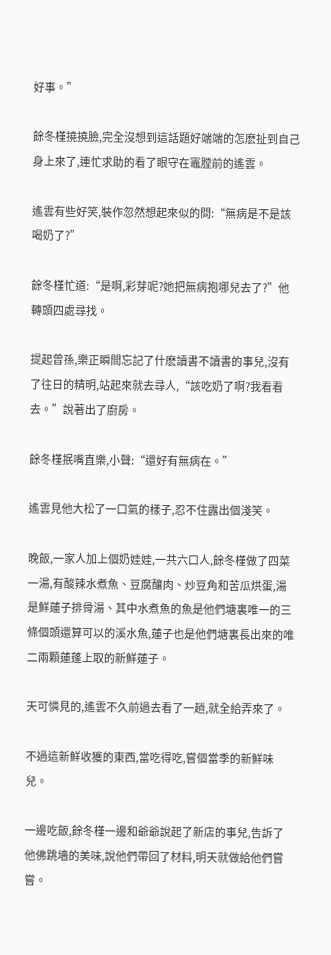好事。”

餘冬槿撓撓臉,完全沒想到這話題好端端的怎麽扯到自己身上來了,連忙求助的看了眼守在竈膛前的遙雲。

遙雲有些好笑,裝作忽然想起來似的問:“無病是不是該喝奶了?”

餘冬槿忙道:“是啊,彩芽呢?她把無病抱哪兒去了?”他轉頭四處尋找。

提起曾孫,樂正瞬間忘記了什麽讀書不讀書的事兒,沒有了往日的精明,站起來就去尋人,“該吃奶了啊?我看看去。”說著出了廚房。

餘冬槿抿嘴直樂,小聲:“還好有無病在。”

遙雲見他大松了一口氣的樣子,忍不住露出個淺笑。

晚飯,一家人加上個奶娃娃,一共六口人,餘冬槿做了四菜一湯,有酸辣水煮魚、豆腐釀肉、炒豆角和苦瓜烘蛋,湯是鮮蓮子排骨湯、其中水煮魚的魚是他們塘裏唯一的三條個頭還算可以的溪水魚,蓮子也是他們塘裏長出來的唯二兩顆蓮蓬上取的新鮮蓮子。

天可憐見的,遙雲不久前過去看了一趟,就全給弄來了。

不過這新鮮收獲的東西,當吃得吃,嘗個當季的新鮮味兒。

一邊吃飯,餘冬槿一邊和爺爺說起了新店的事兒,告訴了他佛跳墻的美味,說他們帶回了材料,明天就做給他們嘗嘗。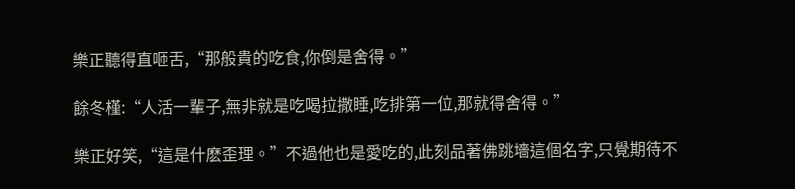樂正聽得直咂舌,“那般貴的吃食,你倒是舍得。”

餘冬槿:“人活一輩子,無非就是吃喝拉撒睡,吃排第一位,那就得舍得。”

樂正好笑,“這是什麽歪理。”不過他也是愛吃的,此刻品著佛跳墻這個名字,只覺期待不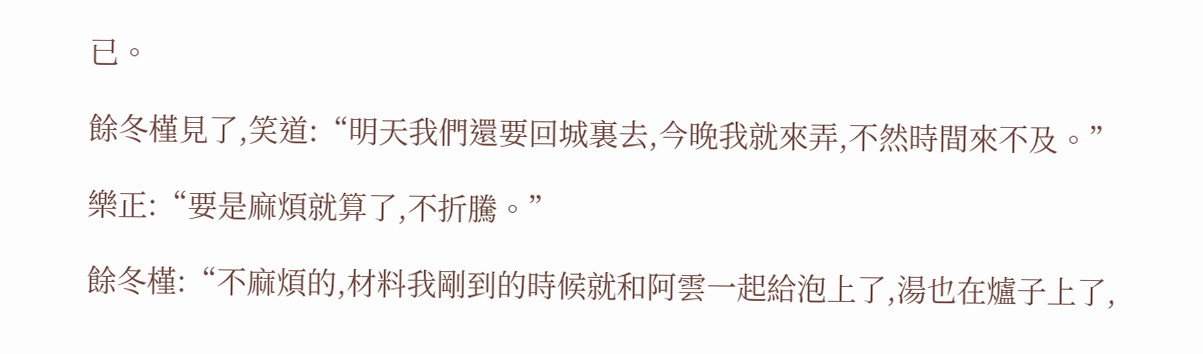已。

餘冬槿見了,笑道:“明天我們還要回城裏去,今晚我就來弄,不然時間來不及。”

樂正:“要是麻煩就算了,不折騰。”

餘冬槿:“不麻煩的,材料我剛到的時候就和阿雲一起給泡上了,湯也在爐子上了,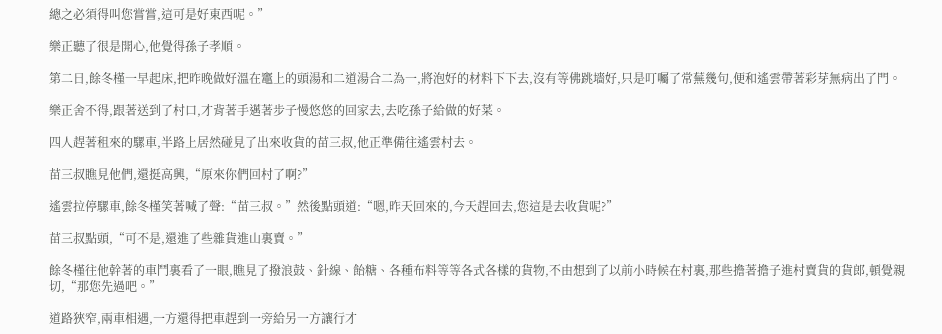總之必須得叫您嘗嘗,這可是好東西呢。”

樂正聽了很是開心,他覺得孫子孝順。

第二日,餘冬槿一早起床,把昨晚做好溫在竈上的頭湯和二道湯合二為一,將泡好的材料下下去,沒有等佛跳墻好,只是叮囑了常蕪幾句,便和遙雲帶著彩芽無病出了門。

樂正舍不得,跟著送到了村口,才背著手邁著步子慢悠悠的回家去,去吃孫子給做的好菜。

四人趕著租來的騾車,半路上居然碰見了出來收貨的苗三叔,他正準備往遙雲村去。

苗三叔瞧見他們,還挺高興,“原來你們回村了啊?”

遙雲拉停騾車,餘冬槿笑著喊了聲:“苗三叔。”然後點頭道:“嗯,昨天回來的,今天趕回去,您這是去收貨呢?”

苗三叔點頭,“可不是,還進了些雜貨進山裏賣。”

餘冬槿往他幹著的車鬥裏看了一眼,瞧見了撥浪鼓、針線、飴糖、各種布料等等各式各樣的貨物,不由想到了以前小時候在村裏,那些擔著擔子進村賣貨的貨郎,頓覺親切,“那您先過吧。”

道路狹窄,兩車相遇,一方還得把車趕到一旁給另一方讓行才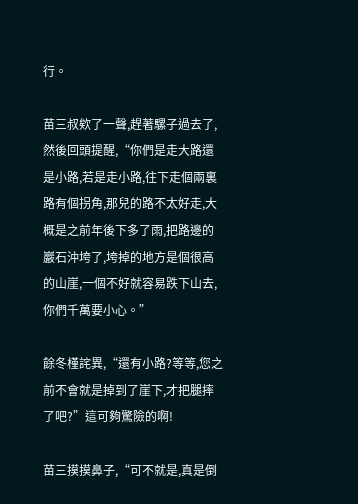行。

苗三叔欸了一聲,趕著騾子過去了,然後回頭提醒,“你們是走大路還是小路,若是走小路,往下走個兩裏路有個拐角,那兒的路不太好走,大概是之前年後下多了雨,把路邊的巖石沖垮了,垮掉的地方是個很高的山崖,一個不好就容易跌下山去,你們千萬要小心。”

餘冬槿詫異,“還有小路?等等,您之前不會就是掉到了崖下,才把腿摔了吧?”這可夠驚險的啊!

苗三摸摸鼻子,“可不就是,真是倒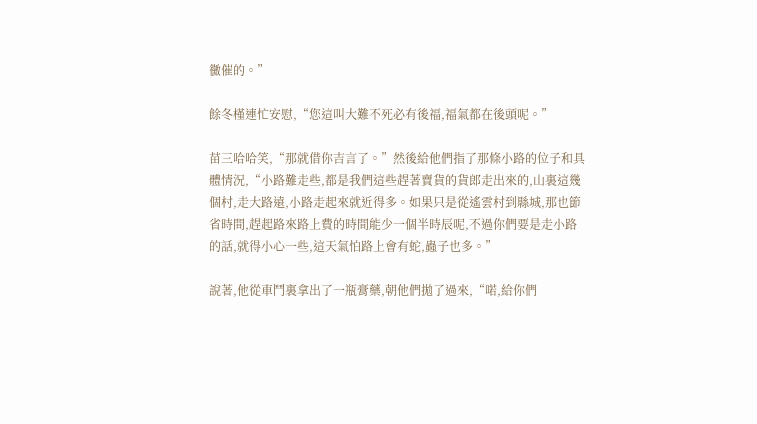黴催的。”

餘冬槿連忙安慰,“您這叫大難不死必有後福,福氣都在後頭呢。”

苗三哈哈笑,“那就借你吉言了。”然後給他們指了那條小路的位子和具體情況,“小路難走些,都是我們這些趕著賣貨的貨郎走出來的,山裏這幾個村,走大路遠,小路走起來就近得多。如果只是從遙雲村到縣城,那也節省時間,趕起路來路上費的時間能少一個半時辰呢,不過你們要是走小路的話,就得小心一些,這天氣怕路上會有蛇,蟲子也多。”

說著,他從車鬥裏拿出了一瓶膏藥,朝他們拋了過來,“喏,給你們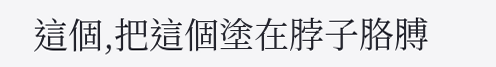這個,把這個塗在脖子胳膊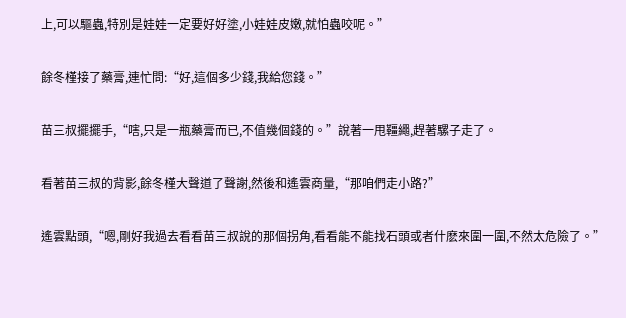上,可以驅蟲,特別是娃娃一定要好好塗,小娃娃皮嫩,就怕蟲咬呢。”

餘冬槿接了藥膏,連忙問:“好,這個多少錢,我給您錢。”

苗三叔擺擺手,“嗐,只是一瓶藥膏而已,不值幾個錢的。”說著一甩韁繩,趕著騾子走了。

看著苗三叔的背影,餘冬槿大聲道了聲謝,然後和遙雲商量,“那咱們走小路?”

遙雲點頭,“嗯,剛好我過去看看苗三叔說的那個拐角,看看能不能找石頭或者什麽來圍一圍,不然太危險了。”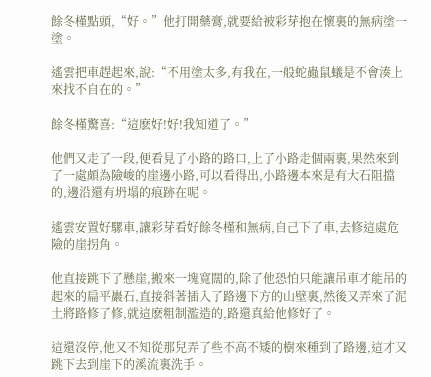餘冬槿點頭,“好。”他打開藥膏,就要給被彩芽抱在懷裏的無病塗一塗。

遙雲把車趕起來,說:“不用塗太多,有我在,一般蛇蟲鼠蟻是不會湊上來找不自在的。”

餘冬槿驚喜:“這麽好!好!我知道了。”

他們又走了一段,便看見了小路的路口,上了小路走個兩裏,果然來到了一處頗為險峻的崖邊小路,可以看得出,小路邊本來是有大石阻擋的,邊沿還有坍塌的痕跡在呢。

遙雲安置好騾車,讓彩芽看好餘冬槿和無病,自己下了車,去修這處危險的崖拐角。

他直接跳下了懸崖,搬來一塊寬闊的,除了他恐怕只能讓吊車才能吊的起來的扁平巖石,直接斜著插入了路邊下方的山壁裏,然後又弄來了泥土將路修了修,就這麽粗制濫造的,路還真給他修好了。

這還沒停,他又不知從那兒弄了些不高不矮的樹來種到了路邊,這才又跳下去到崖下的溪流裏洗手。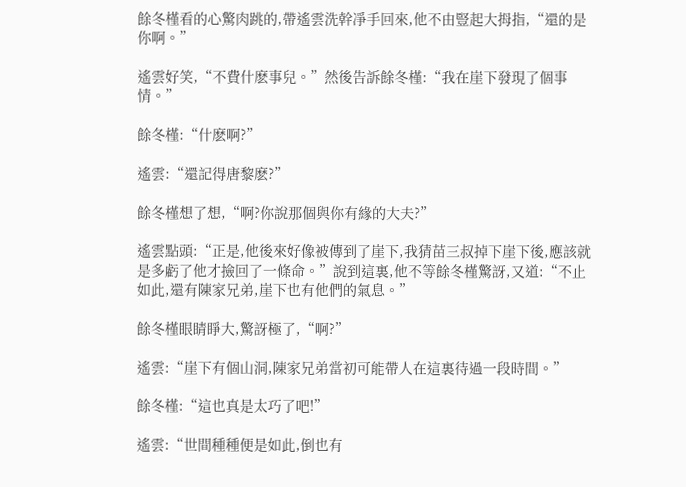餘冬槿看的心驚肉跳的,帶遙雲洗幹凈手回來,他不由豎起大拇指,“還的是你啊。”

遙雲好笑,“不費什麽事兒。”然後告訴餘冬槿:“我在崖下發現了個事情。”

餘冬槿:“什麽啊?”

遙雲:“還記得唐黎麽?”

餘冬槿想了想,“啊?你說那個與你有緣的大夫?”

遙雲點頭:“正是,他後來好像被傳到了崖下,我猜苗三叔掉下崖下後,應該就是多虧了他才撿回了一條命。”說到這裏,他不等餘冬槿驚訝,又道:“不止如此,還有陳家兄弟,崖下也有他們的氣息。”

餘冬槿眼睛睜大,驚訝極了,“啊?”

遙雲:“崖下有個山洞,陳家兄弟當初可能帶人在這裏待過一段時間。”

餘冬槿:“這也真是太巧了吧!”

遙雲:“世間種種便是如此,倒也有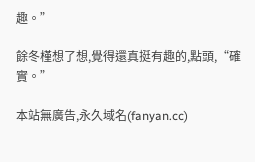趣。”

餘冬槿想了想,覺得還真挺有趣的,點頭,“確實。”

本站無廣告,永久域名(fanyan.cc)